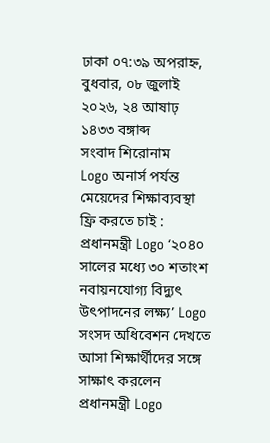ঢাকা ০৭:৩৯ অপরাহ্ন, বুধবার, ০৮ জুলাই ২০২৬, ২৪ আষাঢ় ১৪৩৩ বঙ্গাব্দ
সংবাদ শিরোনাম
Logo অনার্স পর্যন্ত মেয়েদের শিক্ষাব্যবস্থা ফ্রি করতে চাই : প্রধানমন্ত্রী Logo ‘২০৪০ সালের মধ্যে ৩০ শতাংশ নবায়নযোগ্য বিদ্যুৎ উৎপাদনের লক্ষ্য’ Logo সংসদ অধিবেশন দেখতে আসা শিক্ষার্থীদের সঙ্গে সাক্ষাৎ করলেন প্রধানমন্ত্রী Logo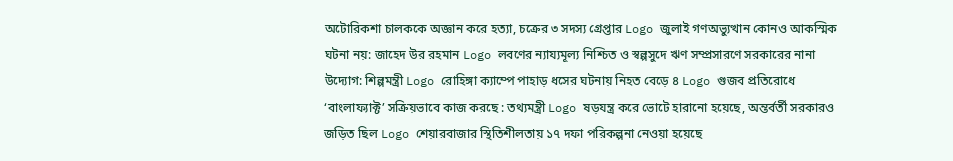অটোরিকশা চালককে অজ্ঞান করে হত্যা, চক্রের ৩ সদস্য গ্রেপ্তার Logo জুলাই গণঅভ্যুত্থান কোনও আকস্মিক ঘটনা নয়: জাহেদ উর রহমান Logo লবণের ন্যায্যমূল্য নিশ্চিত ও স্বল্পসুদে ঋণ সম্প্রসারণে সরকারের নানা উদ্যোগ: শিল্পমন্ত্রী Logo রোহিঙ্গা ক্যাম্পে পাহাড় ধসের ঘটনায় নিহত বেড়ে ৪ Logo গুজব প্রতিরোধে ‘বাংলাফ্যাক্ট’ সক্রিয়ভাবে কাজ করছে : তথ্যমন্ত্রী Logo ষড়যন্ত্র করে ভোটে হারানো হয়েছে, অন্তর্বর্তী সরকারও জড়িত ছিল Logo শেয়ারবাজার স্থিতিশীলতায় ১৭ দফা পরিকল্পনা নেওয়া হয়েছে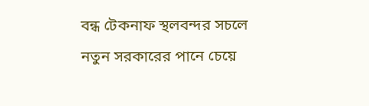বন্ধ টেকনাফ স্থলবন্দর সচলে নতুন সরকারের পানে চেয়ে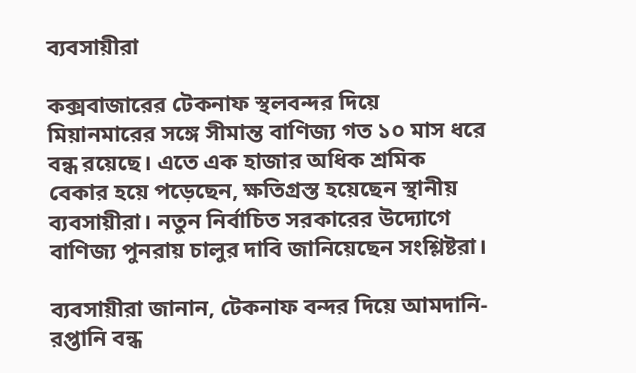ব্যবসায়ীরা

কক্সবাজারের টেকনাফ স্থলবন্দর দিয়ে মিয়ানমারের সঙ্গে সীমান্ত বাণিজ্য গত ১০ মাস ধরে বন্ধ রয়েছে। এতে এক হাজার অধিক শ্রমিক বেকার হয়ে পড়েছেন, ক্ষতিগ্রস্ত হয়েছেন স্থানীয় ব্যবসায়ীরা। নতুন নির্বাচিত সরকারের উদ্যোগে বাণিজ্য পুনরায় চালুর দাবি জানিয়েছেন সংশ্লিষ্টরা।

ব্যবসায়ীরা জানান, টেকনাফ বন্দর দিয়ে আমদানি-রপ্তানি বন্ধ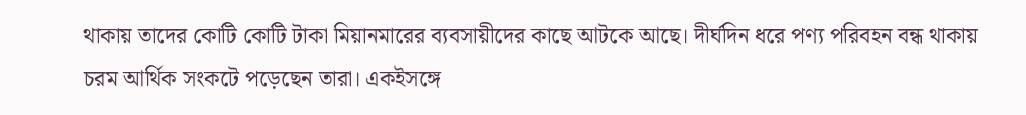থাকায় তাদের কোটি কোটি টাকা মিয়ানমারের ব্যবসায়ীদের কাছে আটকে আছে। দীর্ঘদিন ধরে পণ্য পরিবহন বন্ধ থাকায় চরম আর্থিক সংকটে পড়েছেন তারা। একইসঙ্গে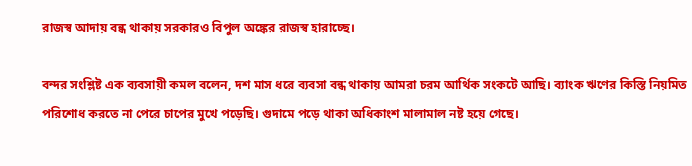রাজস্ব আদায় বন্ধ থাকায় সরকারও বিপুল অঙ্কের রাজস্ব হারাচ্ছে।

বন্দর সংশ্লিষ্ট এক ব্যবসায়ী কমল বলেন, দশ মাস ধরে ব্যবসা বন্ধ থাকায় আমরা চরম আর্থিক সংকটে আছি। ব্যাংক ঋণের কিস্তি নিয়মিত পরিশোধ করতে না পেরে চাপের মুখে পড়েছি। গুদামে পড়ে থাকা অধিকাংশ মালামাল নষ্ট হয়ে গেছে।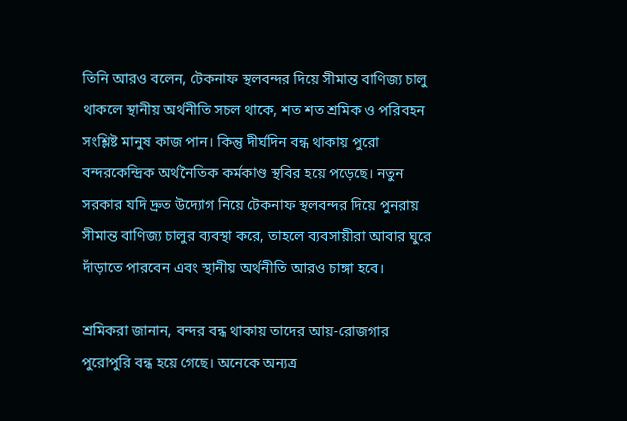তিনি আরও বলেন, টেকনাফ স্থলবন্দর দিয়ে সীমান্ত বাণিজ্য চালু থাকলে স্থানীয় অর্থনীতি সচল থাকে, শত শত শ্রমিক ও পরিবহন সংশ্লিষ্ট মানুষ কাজ পান। কিন্তু দীর্ঘদিন বন্ধ থাকায় পুরো বন্দরকেন্দ্রিক অর্থনৈতিক কর্মকাণ্ড স্থবির হয়ে পড়েছে। নতুন সরকার যদি দ্রুত উদ্যোগ নিয়ে টেকনাফ স্থলবন্দর দিয়ে পুনরায় সীমান্ত বাণিজ্য চালুর ব্যবস্থা করে, তাহলে ব্যবসায়ীরা আবার ঘুরে দাঁড়াতে পারবেন এবং স্থানীয় অর্থনীতি আরও চাঙ্গা হবে।

শ্রমিকরা জানান, বন্দর বন্ধ থাকায় তাদের আয়-রোজগার পুরোপুরি বন্ধ হয়ে গেছে। অনেকে অন্যত্র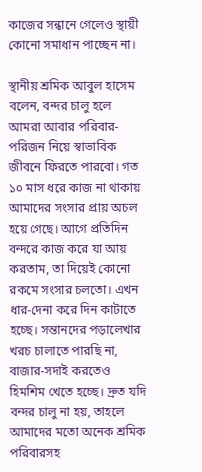কাজের সন্ধানে গেলেও স্থায়ী কোনো সমাধান পাচ্ছেন না।

স্থানীয় শ্রমিক আবুল হাসেম বলেন, বন্দর চালু হলে আমরা আবার পরিবার-পরিজন নিয়ে স্বাভাবিক জীবনে ফিরতে পারবো। গত ১০ মাস ধরে কাজ না থাকায় আমাদের সংসার প্রায় অচল হয়ে গেছে। আগে প্রতিদিন বন্দরে কাজ করে যা আয় করতাম, তা দিয়েই কোনো রকমে সংসার চলতো। এখন ধার-দেনা করে দিন কাটাতে হচ্ছে। সন্তানদের পড়ালেখার খরচ চালাতে পারছি না, বাজার-সদাই করতেও হিমশিম খেতে হচ্ছে। দ্রুত যদি বন্দর চালু না হয়, তাহলে আমাদের মতো অনেক শ্রমিক পরিবারসহ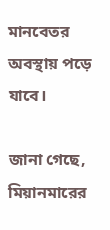মানবেতর অবস্থায় পড়ে যাবে।

জানা গেছে, মিয়ানমারের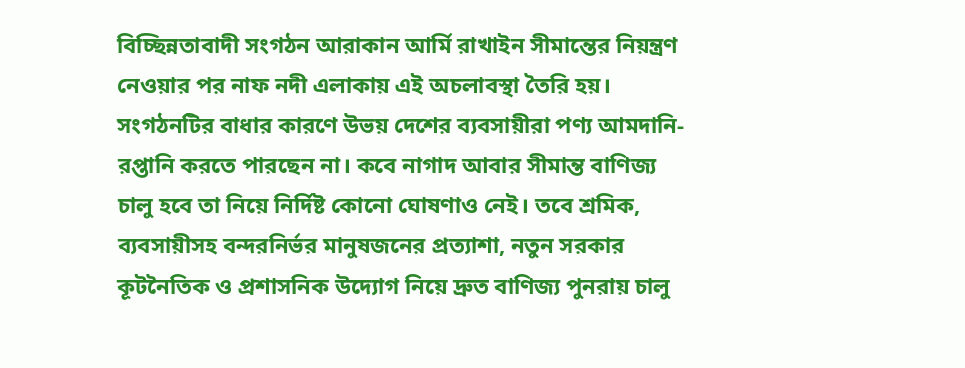বিচ্ছিন্নতাবাদী সংগঠন আরাকান আর্মি রাখাইন সীমান্তের নিয়ন্ত্রণ নেওয়ার পর নাফ নদী এলাকায় এই অচলাবস্থা তৈরি হয়। সংগঠনটির বাধার কারণে উভয় দেশের ব্যবসায়ীরা পণ্য আমদানি-রপ্তানি করতে পারছেন না। কবে নাগাদ আবার সীমান্ত বাণিজ্য চালু হবে তা নিয়ে নির্দিষ্ট কোনো ঘোষণাও নেই। তবে শ্রমিক, ব্যবসায়ীসহ বন্দরনির্ভর মানুষজনের প্রত্যাশা, নতুন সরকার কূটনৈতিক ও প্রশাসনিক উদ্যোগ নিয়ে দ্রুত বাণিজ্য পুনরায় চালু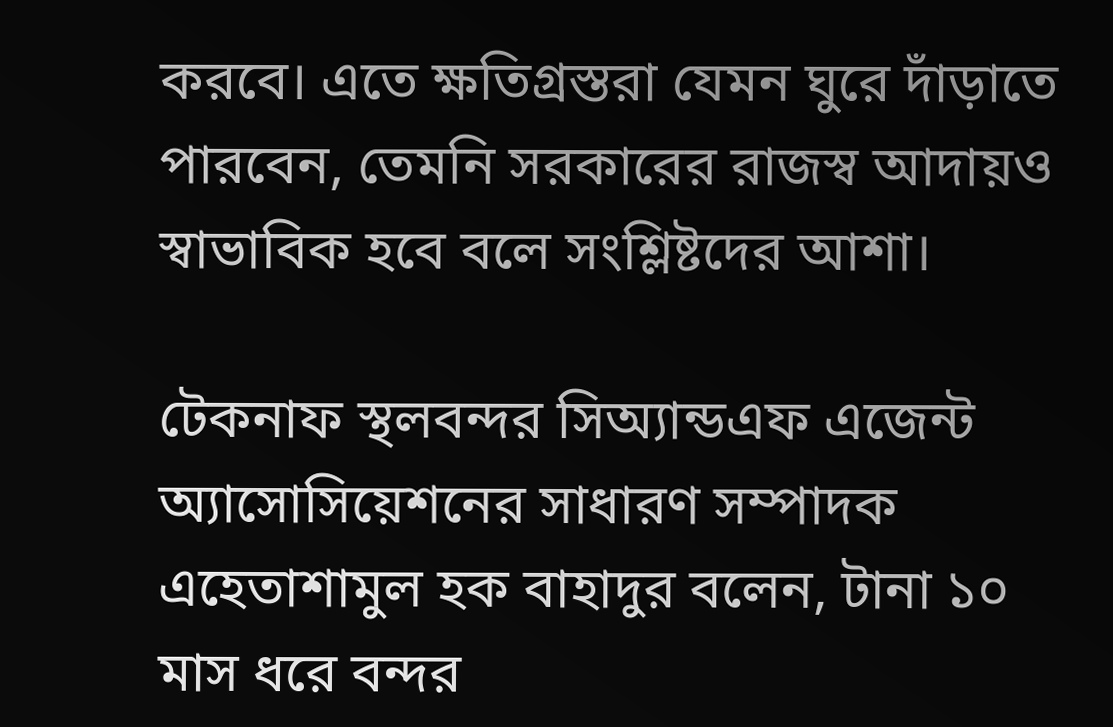করবে। এতে ক্ষতিগ্রস্তরা যেমন ঘুরে দাঁড়াতে পারবেন, তেমনি সরকারের রাজস্ব আদায়ও স্বাভাবিক হবে বলে সংশ্লিষ্টদের আশা।

টেকনাফ স্থলবন্দর সিঅ্যান্ডএফ এজেন্ট অ্যাসোসিয়েশনের সাধারণ সম্পাদক এহেতাশামুল হক বাহাদুর বলেন, টানা ১০ মাস ধরে বন্দর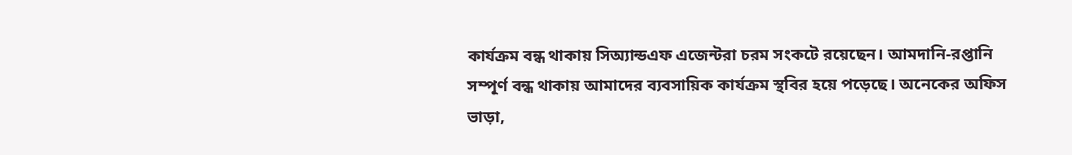কার্যক্রম বন্ধ থাকায় সিঅ্যান্ডএফ এজেন্টরা চরম সংকটে রয়েছেন। আমদানি-রপ্তানি সম্পূর্ণ বন্ধ থাকায় আমাদের ব্যবসায়িক কার্যক্রম স্থবির হয়ে পড়েছে। অনেকের অফিস ভাড়া,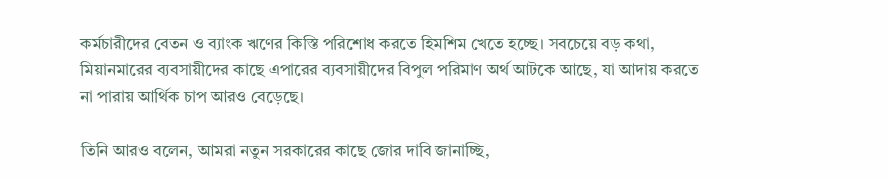কর্মচারীদের বেতন ও ব্যাংক ঋণের কিস্তি পরিশোধ করতে হিমশিম খেতে হচ্ছে। সবচেয়ে বড় কথা, মিয়ানমারের ব্যবসায়ীদের কাছে এপারের ব্যবসায়ীদের বিপুল পরিমাণ অর্থ আটকে আছে, যা আদায় করতে না পারায় আর্থিক চাপ আরও বেড়েছে।

তিনি আরও বলেন, আমরা নতুন সরকারের কাছে জোর দাবি জানাচ্ছি,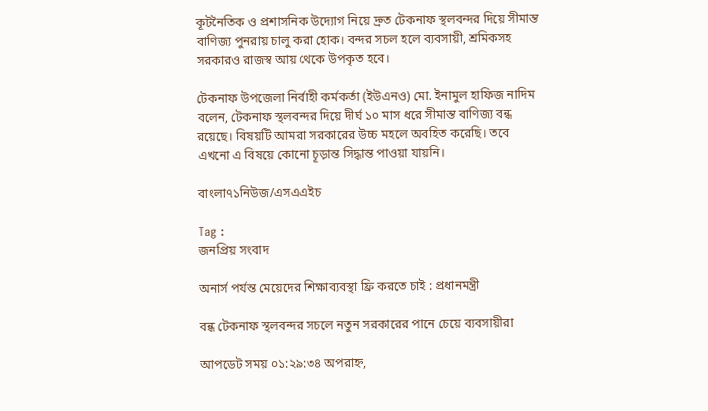কূটনৈতিক ও প্রশাসনিক উদ্যোগ নিয়ে দ্রুত টেকনাফ স্থলবন্দর দিয়ে সীমান্ত বাণিজ্য পুনরায় চালু করা হোক। বন্দর সচল হলে ব্যবসায়ী, শ্রমিকসহ সরকারও রাজস্ব আয় থেকে উপকৃত হবে।

টেকনাফ উপজেলা নির্বাহী কর্মকর্তা (ইউএনও) মো. ইনামুল হাফিজ নাদিম বলেন, টেকনাফ স্থলবন্দর দিয়ে দীর্ঘ ১০ মাস ধরে সীমান্ত বাণিজ্য বন্ধ রয়েছে। বিষয়টি আমরা সরকারের উচ্চ মহলে অবহিত করেছি। তবে এখনো এ বিষয়ে কোনো চূড়ান্ত সিদ্ধান্ত পাওয়া যায়নি।

বাংলা৭১নিউজ/এসএএইচ

Tag :
জনপ্রিয় সংবাদ

অনার্স পর্যন্ত মেয়েদের শিক্ষাব্যবস্থা ফ্রি করতে চাই : প্রধানমন্ত্রী

বন্ধ টেকনাফ স্থলবন্দর সচলে নতুন সরকারের পানে চেয়ে ব্যবসায়ীরা

আপডেট সময় ০১:২৯:৩৪ অপরাহ্ন,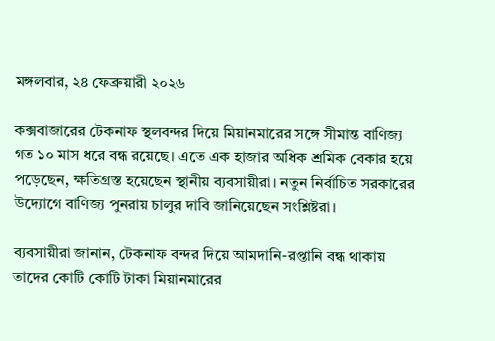মঙ্গলবার, ২৪ ফেব্রুয়ারী ২০২৬

কক্সবাজারের টেকনাফ স্থলবন্দর দিয়ে মিয়ানমারের সঙ্গে সীমান্ত বাণিজ্য গত ১০ মাস ধরে বন্ধ রয়েছে। এতে এক হাজার অধিক শ্রমিক বেকার হয়ে পড়েছেন, ক্ষতিগ্রস্ত হয়েছেন স্থানীয় ব্যবসায়ীরা। নতুন নির্বাচিত সরকারের উদ্যোগে বাণিজ্য পুনরায় চালুর দাবি জানিয়েছেন সংশ্লিষ্টরা।

ব্যবসায়ীরা জানান, টেকনাফ বন্দর দিয়ে আমদানি-রপ্তানি বন্ধ থাকায় তাদের কোটি কোটি টাকা মিয়ানমারের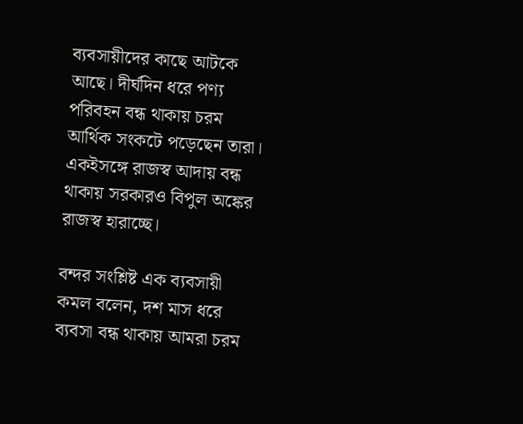ব্যবসায়ীদের কাছে আটকে আছে। দীর্ঘদিন ধরে পণ্য পরিবহন বন্ধ থাকায় চরম আর্থিক সংকটে পড়েছেন তারা। একইসঙ্গে রাজস্ব আদায় বন্ধ থাকায় সরকারও বিপুল অঙ্কের রাজস্ব হারাচ্ছে।

বন্দর সংশ্লিষ্ট এক ব্যবসায়ী কমল বলেন, দশ মাস ধরে ব্যবসা বন্ধ থাকায় আমরা চরম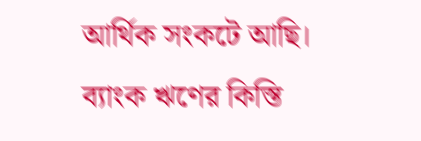আর্থিক সংকটে আছি। ব্যাংক ঋণের কিস্তি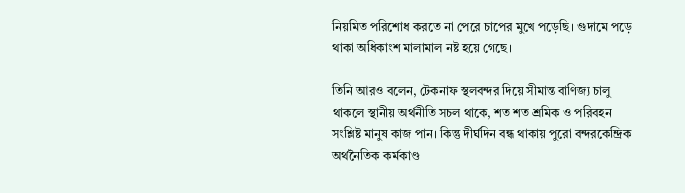নিয়মিত পরিশোধ করতে না পেরে চাপের মুখে পড়েছি। গুদামে পড়ে থাকা অধিকাংশ মালামাল নষ্ট হয়ে গেছে।

তিনি আরও বলেন, টেকনাফ স্থলবন্দর দিয়ে সীমান্ত বাণিজ্য চালু থাকলে স্থানীয় অর্থনীতি সচল থাকে, শত শত শ্রমিক ও পরিবহন সংশ্লিষ্ট মানুষ কাজ পান। কিন্তু দীর্ঘদিন বন্ধ থাকায় পুরো বন্দরকেন্দ্রিক অর্থনৈতিক কর্মকাণ্ড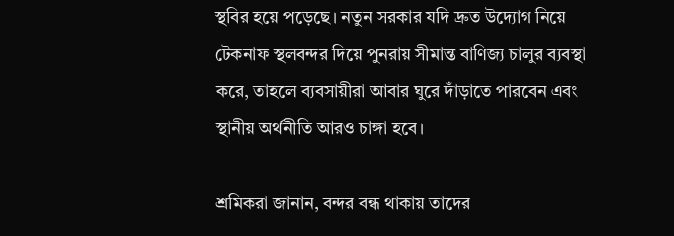স্থবির হয়ে পড়েছে। নতুন সরকার যদি দ্রুত উদ্যোগ নিয়ে টেকনাফ স্থলবন্দর দিয়ে পুনরায় সীমান্ত বাণিজ্য চালুর ব্যবস্থা করে, তাহলে ব্যবসায়ীরা আবার ঘুরে দাঁড়াতে পারবেন এবং স্থানীয় অর্থনীতি আরও চাঙ্গা হবে।

শ্রমিকরা জানান, বন্দর বন্ধ থাকায় তাদের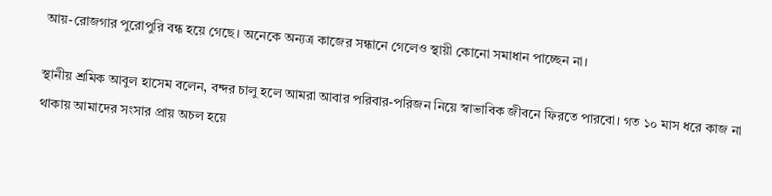আয়-রোজগার পুরোপুরি বন্ধ হয়ে গেছে। অনেকে অন্যত্র কাজের সন্ধানে গেলেও স্থায়ী কোনো সমাধান পাচ্ছেন না।

স্থানীয় শ্রমিক আবুল হাসেম বলেন, বন্দর চালু হলে আমরা আবার পরিবার-পরিজন নিয়ে স্বাভাবিক জীবনে ফিরতে পারবো। গত ১০ মাস ধরে কাজ না থাকায় আমাদের সংসার প্রায় অচল হয়ে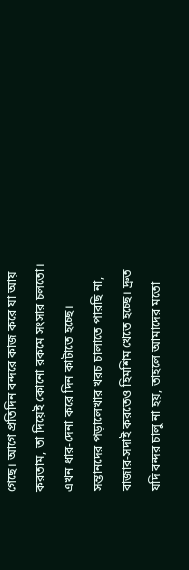গেছে। আগে প্রতিদিন বন্দরে কাজ করে যা আয় করতাম, তা দিয়েই কোনো রকমে সংসার চলতো। এখন ধার-দেনা করে দিন কাটাতে হচ্ছে। সন্তানদের পড়ালেখার খরচ চালাতে পারছি না, বাজার-সদাই করতেও হিমশিম খেতে হচ্ছে। দ্রুত যদি বন্দর চালু না হয়, তাহলে আমাদের মতো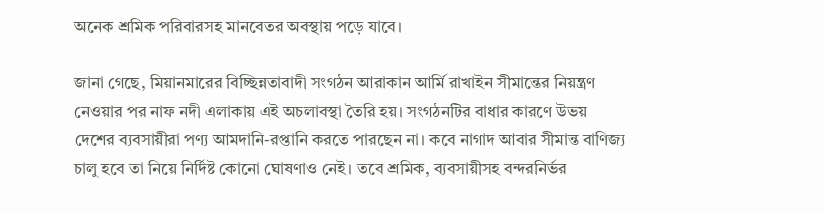অনেক শ্রমিক পরিবারসহ মানবেতর অবস্থায় পড়ে যাবে।

জানা গেছে, মিয়ানমারের বিচ্ছিন্নতাবাদী সংগঠন আরাকান আর্মি রাখাইন সীমান্তের নিয়ন্ত্রণ নেওয়ার পর নাফ নদী এলাকায় এই অচলাবস্থা তৈরি হয়। সংগঠনটির বাধার কারণে উভয় দেশের ব্যবসায়ীরা পণ্য আমদানি-রপ্তানি করতে পারছেন না। কবে নাগাদ আবার সীমান্ত বাণিজ্য চালু হবে তা নিয়ে নির্দিষ্ট কোনো ঘোষণাও নেই। তবে শ্রমিক, ব্যবসায়ীসহ বন্দরনির্ভর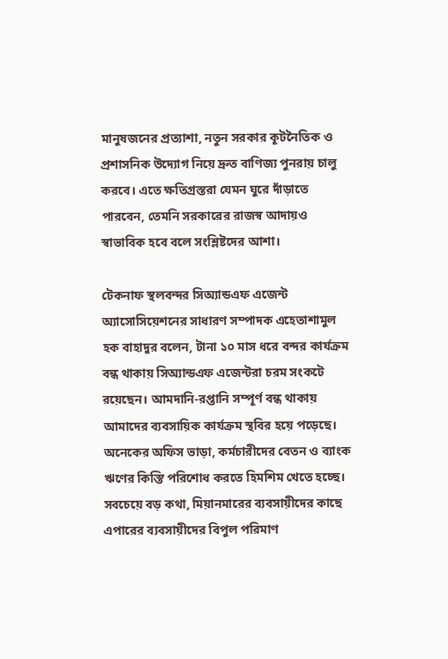মানুষজনের প্রত্যাশা, নতুন সরকার কূটনৈতিক ও প্রশাসনিক উদ্যোগ নিয়ে দ্রুত বাণিজ্য পুনরায় চালু করবে। এতে ক্ষতিগ্রস্তরা যেমন ঘুরে দাঁড়াতে পারবেন, তেমনি সরকারের রাজস্ব আদায়ও স্বাভাবিক হবে বলে সংশ্লিষ্টদের আশা।

টেকনাফ স্থলবন্দর সিঅ্যান্ডএফ এজেন্ট অ্যাসোসিয়েশনের সাধারণ সম্পাদক এহেতাশামুল হক বাহাদুর বলেন, টানা ১০ মাস ধরে বন্দর কার্যক্রম বন্ধ থাকায় সিঅ্যান্ডএফ এজেন্টরা চরম সংকটে রয়েছেন। আমদানি-রপ্তানি সম্পূর্ণ বন্ধ থাকায় আমাদের ব্যবসায়িক কার্যক্রম স্থবির হয়ে পড়েছে। অনেকের অফিস ভাড়া, কর্মচারীদের বেতন ও ব্যাংক ঋণের কিস্তি পরিশোধ করতে হিমশিম খেতে হচ্ছে। সবচেয়ে বড় কথা, মিয়ানমারের ব্যবসায়ীদের কাছে এপারের ব্যবসায়ীদের বিপুল পরিমাণ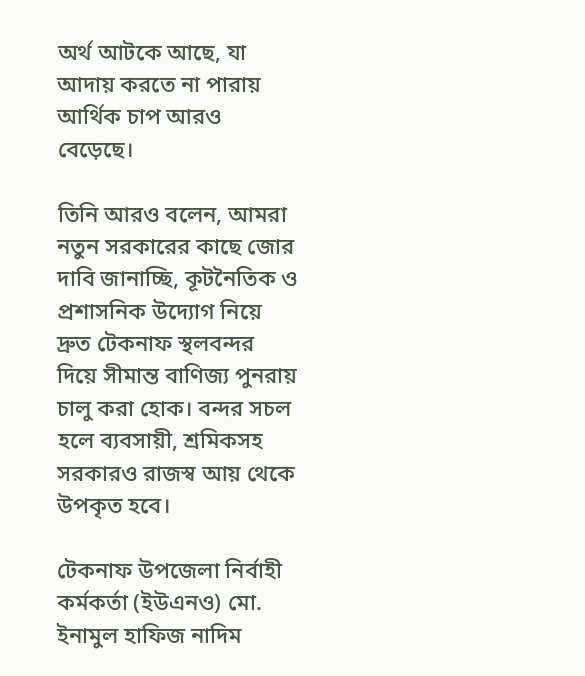অর্থ আটকে আছে, যা আদায় করতে না পারায় আর্থিক চাপ আরও বেড়েছে।

তিনি আরও বলেন, আমরা নতুন সরকারের কাছে জোর দাবি জানাচ্ছি, কূটনৈতিক ও প্রশাসনিক উদ্যোগ নিয়ে দ্রুত টেকনাফ স্থলবন্দর দিয়ে সীমান্ত বাণিজ্য পুনরায় চালু করা হোক। বন্দর সচল হলে ব্যবসায়ী, শ্রমিকসহ সরকারও রাজস্ব আয় থেকে উপকৃত হবে।

টেকনাফ উপজেলা নির্বাহী কর্মকর্তা (ইউএনও) মো. ইনামুল হাফিজ নাদিম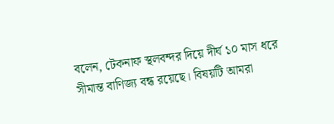বলেন, টেকনাফ স্থলবন্দর দিয়ে দীর্ঘ ১০ মাস ধরে সীমান্ত বাণিজ্য বন্ধ রয়েছে। বিষয়টি আমরা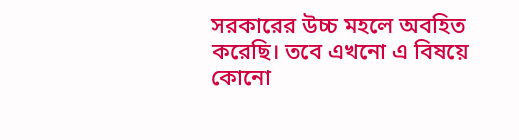সরকারের উচ্চ মহলে অবহিত করেছি। তবে এখনো এ বিষয়ে কোনো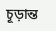চূড়ান্ত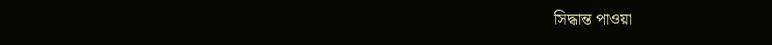সিদ্ধান্ত পাওয়া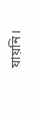যায়নি।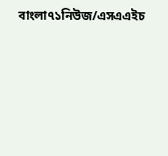বাংলা৭১নিউজ/এসএএইচ